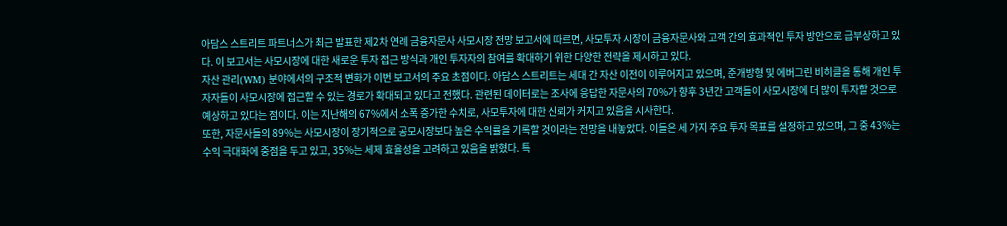아담스 스트리트 파트너스가 최근 발표한 제2차 연례 금융자문사 사모시장 전망 보고서에 따르면, 사모투자 시장이 금융자문사와 고객 간의 효과적인 투자 방안으로 급부상하고 있다. 이 보고서는 사모시장에 대한 새로운 투자 접근 방식과 개인 투자자의 참여를 확대하기 위한 다양한 전략을 제시하고 있다.
자산 관리(WM) 분야에서의 구조적 변화가 이번 보고서의 주요 초점이다. 아담스 스트리트는 세대 간 자산 이전이 이루어지고 있으며, 준개방형 및 에버그린 비히클을 통해 개인 투자자들이 사모시장에 접근할 수 있는 경로가 확대되고 있다고 전했다. 관련된 데이터로는 조사에 응답한 자문사의 70%가 향후 3년간 고객들이 사모시장에 더 많이 투자할 것으로 예상하고 있다는 점이다. 이는 지난해의 67%에서 소폭 증가한 수치로, 사모투자에 대한 신뢰가 커지고 있음을 시사한다.
또한, 자문사들의 89%는 사모시장이 장기적으로 공모시장보다 높은 수익률을 기록할 것이라는 전망을 내놓았다. 이들은 세 가지 주요 투자 목표를 설정하고 있으며, 그 중 43%는 수익 극대화에 중점을 두고 있고, 35%는 세제 효율성을 고려하고 있음을 밝혔다. 특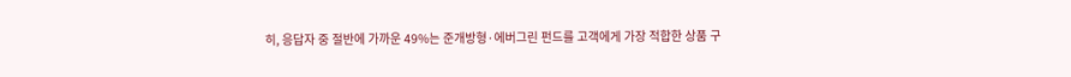히, 응답자 중 절반에 가까운 49%는 준개방형·에버그린 펀드를 고객에게 가장 적합한 상품 구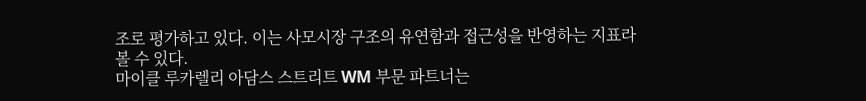조로 평가하고 있다. 이는 사모시장 구조의 유연함과 접근성을 반영하는 지표라 볼 수 있다.
마이클 루카렐리 아담스 스트리트 WM 부문 파트너는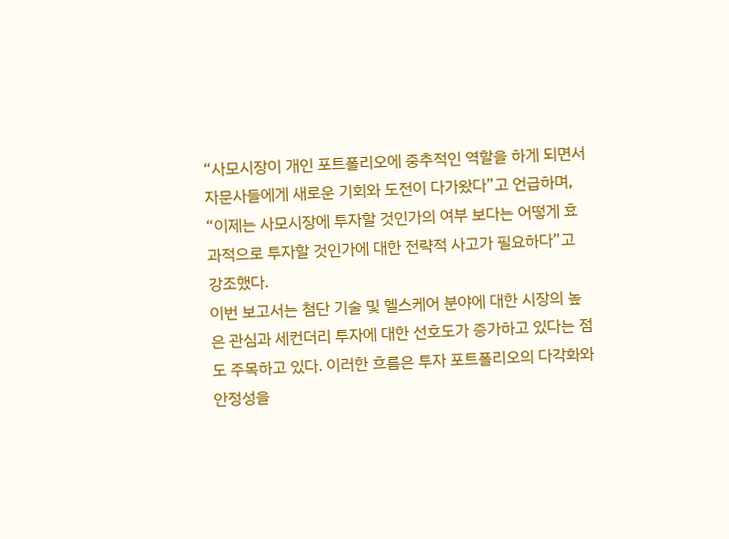“사모시장이 개인 포트폴리오에 중추적인 역할을 하게 되면서 자문사들에게 새로운 기회와 도전이 다가왔다”고 언급하며, “이제는 사모시장에 투자할 것인가의 여부 보다는 어떻게 효과적으로 투자할 것인가에 대한 전략적 사고가 필요하다”고 강조했다.
이번 보고서는 첨단 기술 및 헬스케어 분야에 대한 시장의 높은 관심과 세컨더리 투자에 대한 선호도가 증가하고 있다는 점도 주목하고 있다. 이러한 흐름은 투자 포트폴리오의 다각화와 안정성을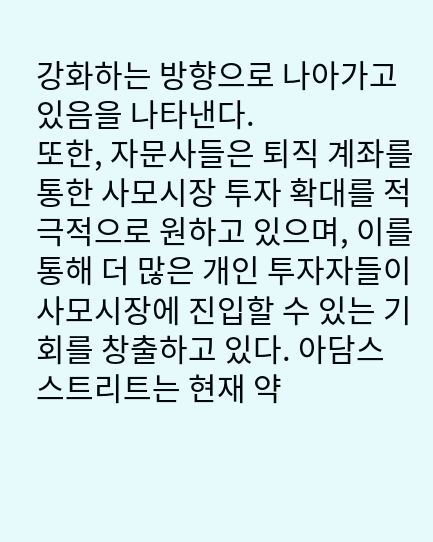강화하는 방향으로 나아가고 있음을 나타낸다.
또한, 자문사들은 퇴직 계좌를 통한 사모시장 투자 확대를 적극적으로 원하고 있으며, 이를 통해 더 많은 개인 투자자들이 사모시장에 진입할 수 있는 기회를 창출하고 있다. 아담스 스트리트는 현재 약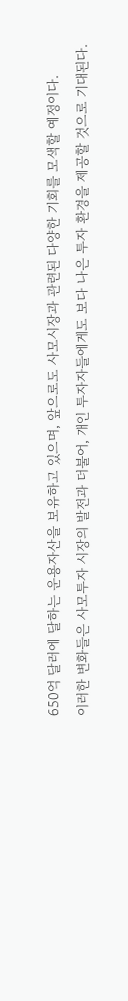650억 달러에 달하는 운용자산을 보유하고 있으며, 앞으로도 사모시장과 관련된 다양한 기회를 모색할 예정이다.
이러한 변화들은 사모투자 시장의 발전과 더불어, 개인 투자자들에게도 보다 나은 투자 환경을 제공할 것으로 기대된다.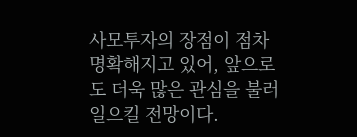사모투자의 장점이 점차 명확해지고 있어, 앞으로도 더욱 많은 관심을 불러일으킬 전망이다.